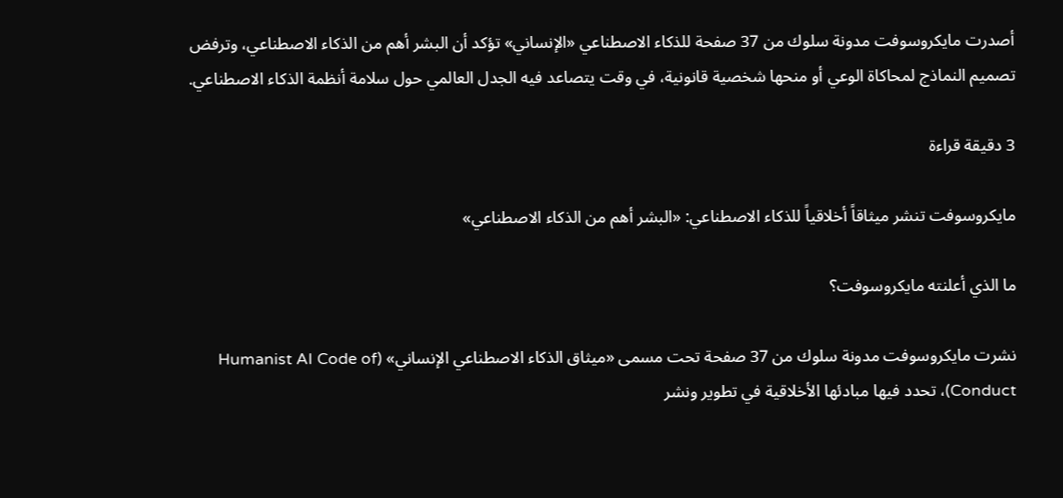أصدرت مايكروسوفت مدونة سلوك من 37 صفحة للذكاء الاصطناعي «الإنساني» تؤكد أن البشر أهم من الذكاء الاصطناعي، وترفض تصميم النماذج لمحاكاة الوعي أو منحها شخصية قانونية، في وقت يتصاعد فيه الجدل العالمي حول سلامة أنظمة الذكاء الاصطناعي.

3 دقيقة قراءة

مايكروسوفت تنشر ميثاقاً أخلاقياً للذكاء الاصطناعي: «البشر أهم من الذكاء الاصطناعي»

ما الذي أعلنته مايكروسوفت؟

نشرت مايكروسوفت مدونة سلوك من 37 صفحة تحت مسمى «ميثاق الذكاء الاصطناعي الإنساني» (Humanist AI Code of Conduct)، تحدد فيها مبادئها الأخلاقية في تطوير ونشر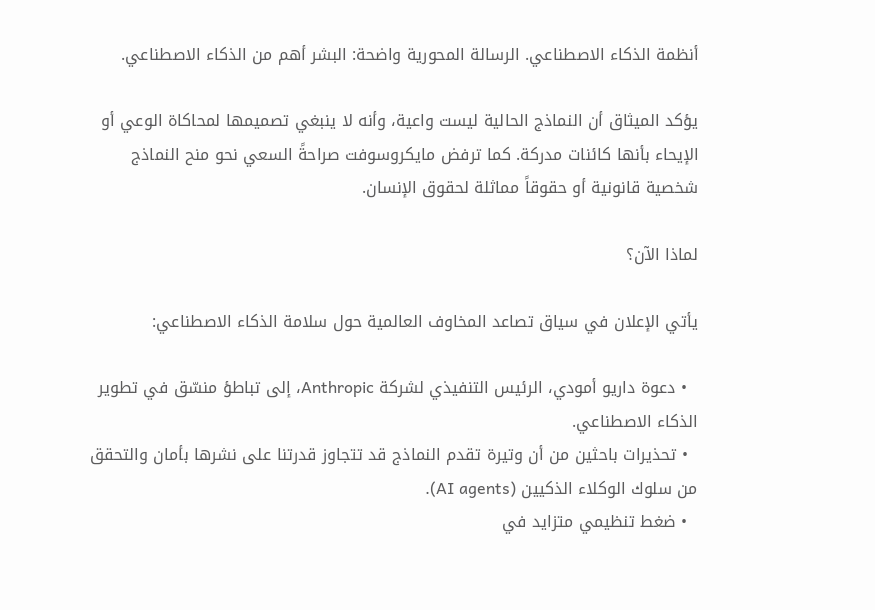أنظمة الذكاء الاصطناعي. الرسالة المحورية واضحة: البشر أهم من الذكاء الاصطناعي.

يؤكد الميثاق أن النماذج الحالية ليست واعية، وأنه لا ينبغي تصميمها لمحاكاة الوعي أو الإيحاء بأنها كائنات مدركة. كما ترفض مايكروسوفت صراحةً السعي نحو منح النماذج شخصية قانونية أو حقوقاً مماثلة لحقوق الإنسان.

لماذا الآن؟

يأتي الإعلان في سياق تصاعد المخاوف العالمية حول سلامة الذكاء الاصطناعي:

  • دعوة داريو أمودي، الرئيس التنفيذي لشركة Anthropic، إلى تباطؤ منسّق في تطوير الذكاء الاصطناعي.
  • تحذيرات باحثين من أن وتيرة تقدم النماذج قد تتجاوز قدرتنا على نشرها بأمان والتحقق من سلوك الوكلاء الذكيين (AI agents).
  • ضغط تنظيمي متزايد في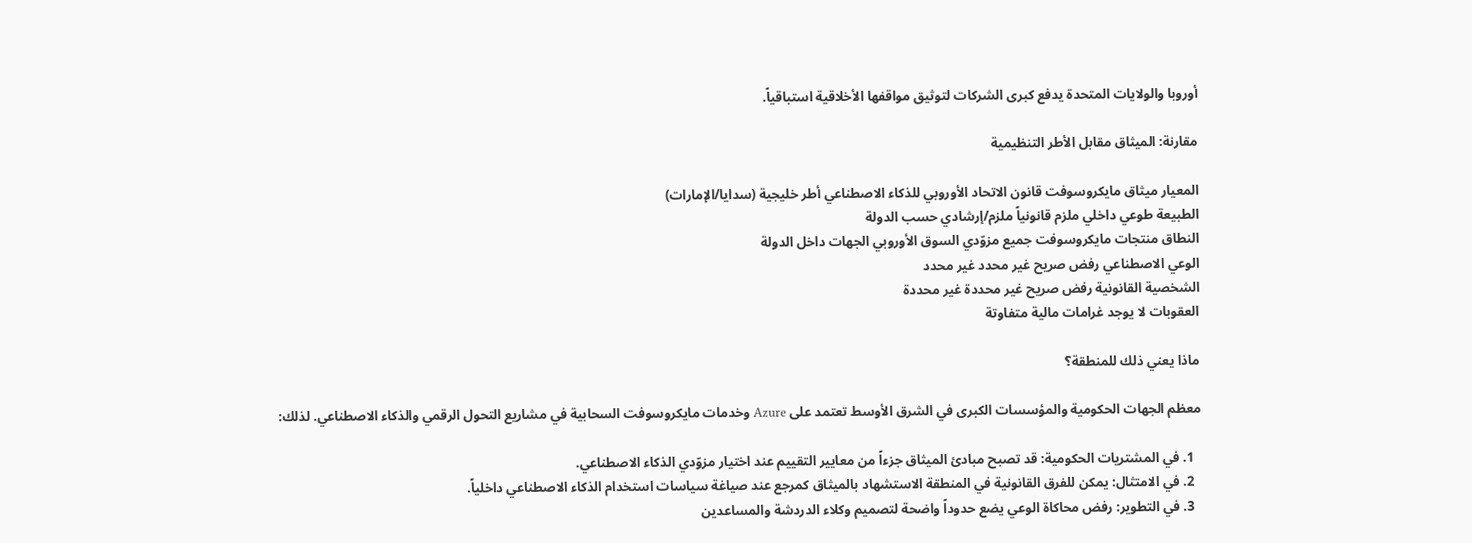أوروبا والولايات المتحدة يدفع كبرى الشركات لتوثيق مواقفها الأخلاقية استباقياً.

مقارنة: الميثاق مقابل الأطر التنظيمية

المعيار ميثاق مايكروسوفت قانون الاتحاد الأوروبي للذكاء الاصطناعي أطر خليجية (سدايا/الإمارات)
الطبيعة طوعي داخلي ملزم قانونياً ملزم/إرشادي حسب الدولة
النطاق منتجات مايكروسوفت جميع مزوّدي السوق الأوروبي الجهات داخل الدولة
الوعي الاصطناعي رفض صريح غير محدد غير محدد
الشخصية القانونية رفض صريح غير محددة غير محددة
العقوبات لا يوجد غرامات مالية متفاوتة

ماذا يعني ذلك للمنطقة؟

معظم الجهات الحكومية والمؤسسات الكبرى في الشرق الأوسط تعتمد على Azure وخدمات مايكروسوفت السحابية في مشاريع التحول الرقمي والذكاء الاصطناعي. لذلك:

  1. في المشتريات الحكومية: قد تصبح مبادئ الميثاق جزءاً من معايير التقييم عند اختيار مزوّدي الذكاء الاصطناعي.
  2. في الامتثال: يمكن للفرق القانونية في المنطقة الاستشهاد بالميثاق كمرجع عند صياغة سياسات استخدام الذكاء الاصطناعي داخلياً.
  3. في التطوير: رفض محاكاة الوعي يضع حدوداً واضحة لتصميم وكلاء الدردشة والمساعدين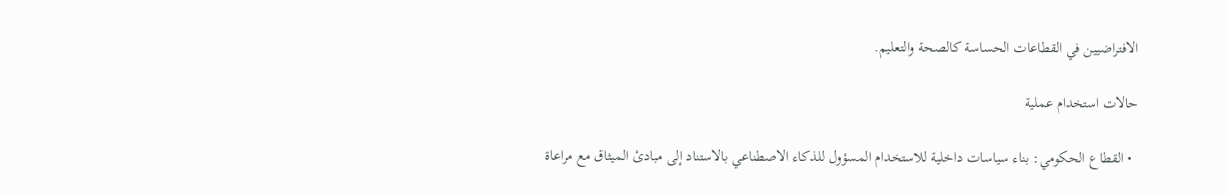الافتراضيين في القطاعات الحساسة كالصحة والتعليم.

حالات استخدام عملية

  • القطاع الحكومي: بناء سياسات داخلية للاستخدام المسؤول للذكاء الاصطناعي بالاستناد إلى مبادئ الميثاق مع مراعاة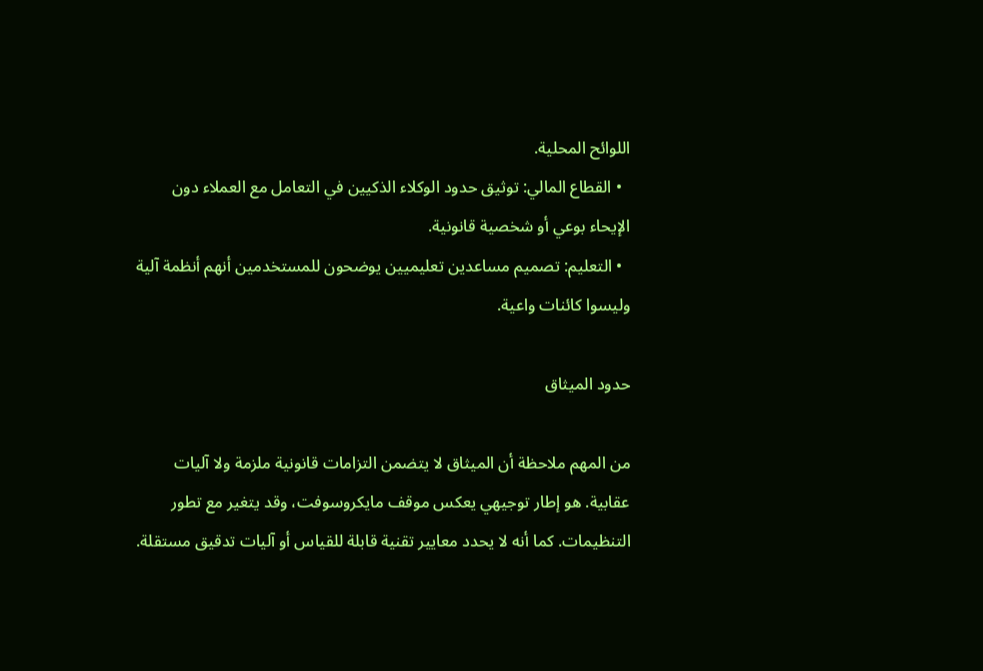اللوائح المحلية.
  • القطاع المالي: توثيق حدود الوكلاء الذكيين في التعامل مع العملاء دون الإيحاء بوعي أو شخصية قانونية.
  • التعليم: تصميم مساعدين تعليميين يوضحون للمستخدمين أنهم أنظمة آلية وليسوا كائنات واعية.

حدود الميثاق

من المهم ملاحظة أن الميثاق لا يتضمن التزامات قانونية ملزمة ولا آليات عقابية. هو إطار توجيهي يعكس موقف مايكروسوفت، وقد يتغير مع تطور التنظيمات. كما أنه لا يحدد معايير تقنية قابلة للقياس أو آليات تدقيق مستقلة.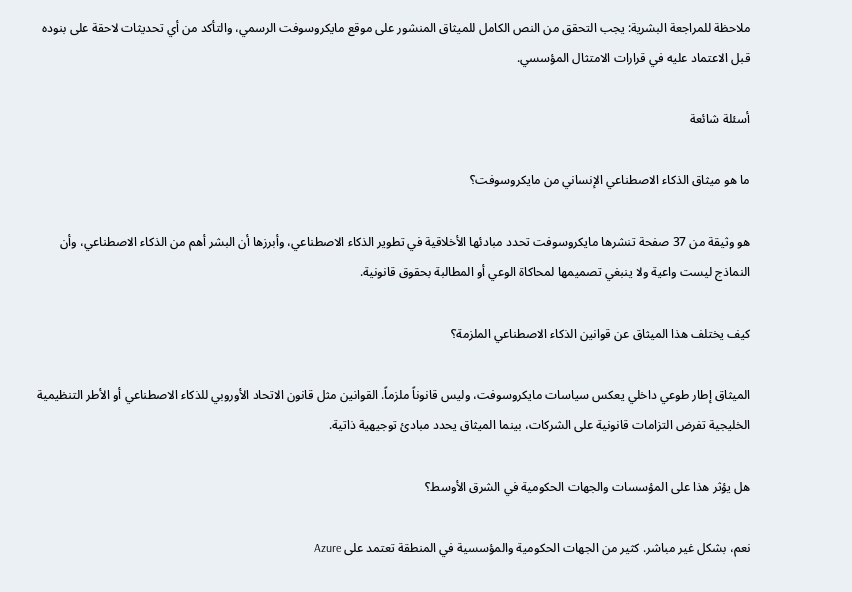ملاحظة للمراجعة البشرية: يجب التحقق من النص الكامل للميثاق المنشور على موقع مايكروسوفت الرسمي، والتأكد من أي تحديثات لاحقة على بنوده قبل الاعتماد عليه في قرارات الامتثال المؤسسي.

أسئلة شائعة

ما هو ميثاق الذكاء الاصطناعي الإنساني من مايكروسوفت؟

هو وثيقة من 37 صفحة تنشرها مايكروسوفت تحدد مبادئها الأخلاقية في تطوير الذكاء الاصطناعي، وأبرزها أن البشر أهم من الذكاء الاصطناعي، وأن النماذج ليست واعية ولا ينبغي تصميمها لمحاكاة الوعي أو المطالبة بحقوق قانونية.

كيف يختلف هذا الميثاق عن قوانين الذكاء الاصطناعي الملزمة؟

الميثاق إطار طوعي داخلي يعكس سياسات مايكروسوفت، وليس قانوناً ملزماً. القوانين مثل قانون الاتحاد الأوروبي للذكاء الاصطناعي أو الأطر التنظيمية الخليجية تفرض التزامات قانونية على الشركات، بينما الميثاق يحدد مبادئ توجيهية ذاتية.

هل يؤثر هذا على المؤسسات والجهات الحكومية في الشرق الأوسط؟

نعم، بشكل غير مباشر. كثير من الجهات الحكومية والمؤسسية في المنطقة تعتمد على Azure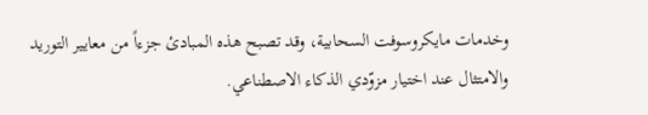وخدمات مايكروسوفت السحابية، وقد تصبح هذه المبادئ جزءاً من معايير التوريد والامتثال عند اختيار مزوّدي الذكاء الاصطناعي.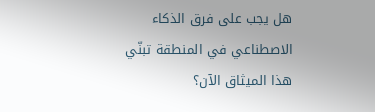هل يجب على فرق الذكاء الاصطناعي في المنطقة تبنّي هذا الميثاق الآن؟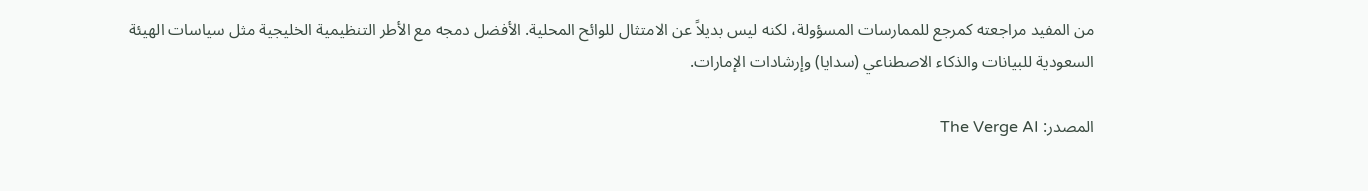من المفيد مراجعته كمرجع للممارسات المسؤولة، لكنه ليس بديلاً عن الامتثال للوائح المحلية. الأفضل دمجه مع الأطر التنظيمية الخليجية مثل سياسات الهيئة السعودية للبيانات والذكاء الاصطناعي (سدايا) وإرشادات الإمارات.

المصدر: The Verge AI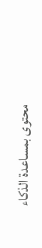محتوى بمساعدة الذكاء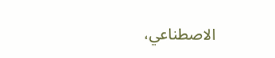الاصطناعي،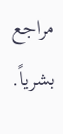مراجع بشرياً.